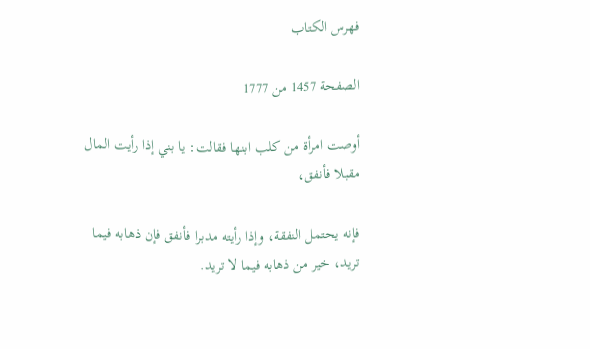فهرس الكتاب

الصفحة 1457 من 1777

أوصت امرأة من كلب ابنها فقالت: يا بني إذا رأيت المال مقبلا فأنفق،

فإنه يحتمل النفقة، وإذا رأيته مدبرا فأنفق فإن ذهابه فيما تريد، خير من ذهابه فيما لا تريد.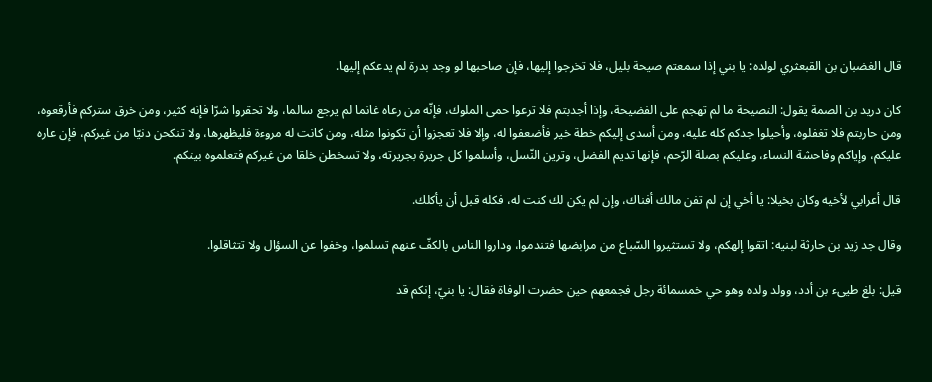قال الغضبان بن القبعثري لولده: يا بني إذا سمعتم صيحة بليل، فلا تخرجوا إليها، فإن صاحبها لو وجد بدرة لم يدعكم إليها.

كان دريد بن الصمة يقول: النصيحة ما لم تهجم على الفضيحة، وإذا أجدبتم فلا ترعوا حمى الملوك، فإنّه من رعاه غانما لم يرجع سالما، ولا تحقروا شرّا فإنه كثير، ومن خرق ستركم فأرقعوه، ومن حاربتم فلا تغفلوه، وأحيلوا جدكم كله عليه، ومن أسدى إليكم خطة خير فأضعفوا له، وإلا فلا تعجزوا أن تكونوا مثله، ومن كانت له مروءة فليظهرها، ولا تنكحن دنيّا من غيركم، فإن عاره عليكم، وإياكم وفاحشة النساء، وعليكم بصلة الرّحم، فإنها تديم الفضل، وترين النّسل، وأسلموا كل جريرة بجريرته، ولا تسخطن خلقا من غيركم فتعلموه بينكم.

قال أعرابي لأخيه وكان بخيلا: يا أخي إن لم تفن مالك أفناك، وإن لم يكن لك كنت له، فكله قبل أن يأكلك.

وقال جد زيد بن حارثة لبنيه: اتقوا إلهكم، ولا تستثيروا السّباع من مرابضها فتندموا، وداروا الناس بالكفّ عنهم تسلموا، وخفوا عن السؤال ولا تتثاقلوا.

قيل: بلغ طيىء بن أدد، وولد ولده وهو حي خمسمائة رجل فجمعهم حين حضرت الوفاة فقال: يا بنيّ، إنكم قد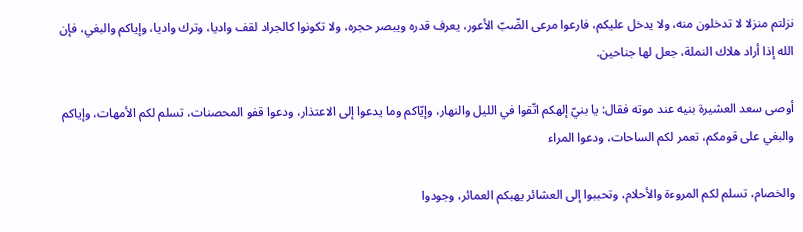نزلتم منزلا لا تدخلون منه، ولا يدخل عليكم، فارعوا مرعى الضّبّ الأعور، يعرف قدره ويبصر حجره، ولا تكونوا كالجراد لقف واديا، وترك واديا، وإياكم والبغي، فإن الله إذا أراد هلاك النملة، جعل لها جناحين.

أوصى سعد العشيرة بنيه عند موته فقال: يا بنيّ إلهكم اتّقوا في الليل والنهار، وإيّاكم وما يدعوا إلى الاعتذار، ودعوا قفو المحصنات، تسلم لكم الأمهات، وإياكم والبغي على قومكم، تعمر لكم الساحات، ودعوا المراء

والخصام، تسلم لكم المروءة والأحلام، وتحببوا إلى العشائر يهبكم العمائر، وجودوا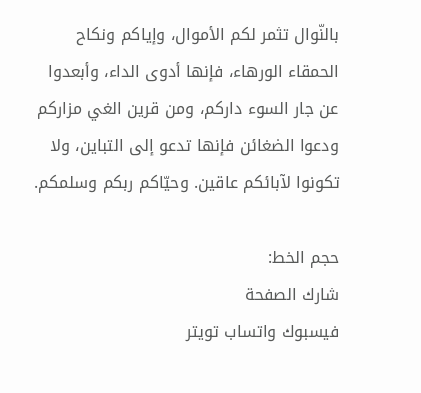بالنّوال تثمر لكم الأموال، وإياكم ونكاح الحمقاء الورهاء، فإنها أدوى الداء، وأبعدوا عن جار السوء داركم، ومن قرين الغي مزاركم ودعوا الضغائن فإنها تدعو إلى التباين، ولا تكونوا لآبائكم عاقين. وحيّاكم ربكم وسلمكم.

حجم الخط:
شارك الصفحة
فيسبوك واتساب تويتر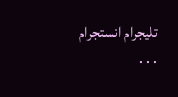تليجرام انستجرام
. . .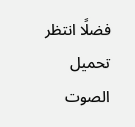فضلًا انتظر تحميل الصوت